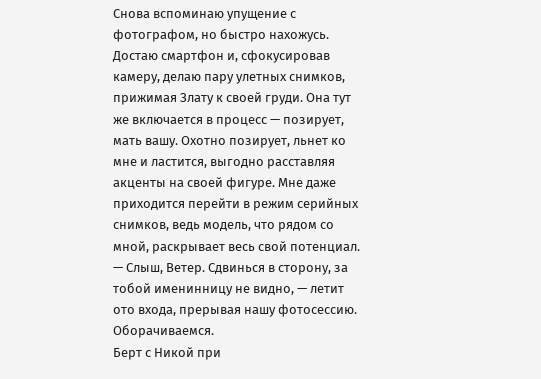Снова вспоминаю упущение с фотографом, но быстро нахожусь. Достаю смартфон и, сфокусировав камеру, делаю пару улетных снимков, прижимая Злату к своей груди. Она тут же включается в процесс — позирует, мать вашу. Охотно позирует, льнет ко мне и ластится, выгодно расставляя акценты на своей фигуре. Мне даже приходится перейти в режим серийных снимков, ведь модель, что рядом со мной, раскрывает весь свой потенциал.
— Слыш, Ветер. Сдвинься в сторону, за тобой именинницу не видно, — летит ото входа, прерывая нашу фотосессию.
Оборачиваемся.
Берт с Никой при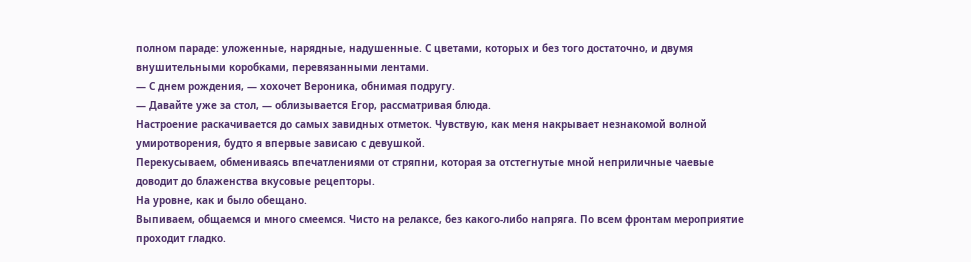полном параде: уложенные, нарядные, надушенные. С цветами, которых и без того достаточно, и двумя внушительными коробками, перевязанными лентами.
— С днем рождения, — хохочет Вероника, обнимая подругу.
— Давайте уже за стол, — облизывается Егор, рассматривая блюда.
Настроение раскачивается до самых завидных отметок. Чувствую, как меня накрывает незнакомой волной умиротворения, будто я впервые зависаю с девушкой.
Перекусываем, обмениваясь впечатлениями от стряпни, которая за отстегнутые мной неприличные чаевые доводит до блаженства вкусовые рецепторы.
На уровне, как и было обещано.
Выпиваем, общаемся и много смеемся. Чисто на релаксе, без какого-либо напряга. По всем фронтам мероприятие проходит гладко.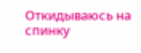Откидываюсь на спинку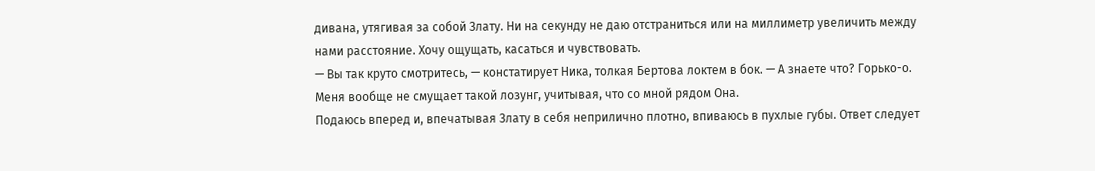дивана, утягивая за собой Злату. Ни на секунду не даю отстраниться или на миллиметр увеличить между нами расстояние. Хочу ощущать, касаться и чувствовать.
— Вы так круто смотритесь, — констатирует Ника, толкая Бертова локтем в бок. — А знаете что? Горько-о.
Меня вообще не смущает такой лозунг, учитывая, что со мной рядом Она.
Подаюсь вперед и, впечатывая Злату в себя неприлично плотно, впиваюсь в пухлые губы. Ответ следует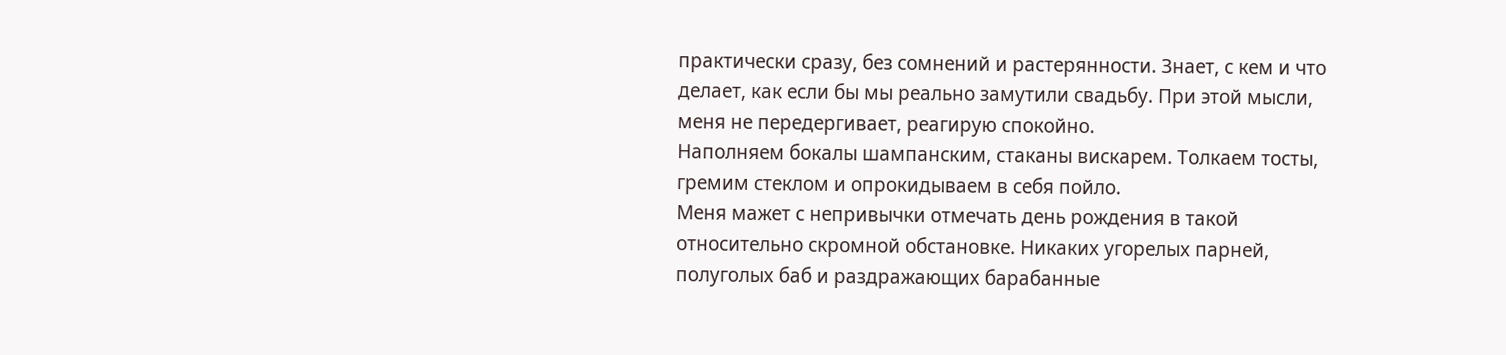практически сразу, без сомнений и растерянности. Знает, с кем и что делает, как если бы мы реально замутили свадьбу. При этой мысли, меня не передергивает, реагирую спокойно.
Наполняем бокалы шампанским, стаканы вискарем. Толкаем тосты, гремим стеклом и опрокидываем в себя пойло.
Меня мажет с непривычки отмечать день рождения в такой относительно скромной обстановке. Никаких угорелых парней, полуголых баб и раздражающих барабанные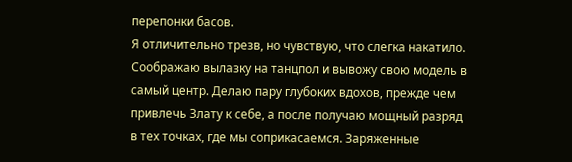перепонки басов.
Я отличительно трезв, но чувствую, что слегка накатило. Соображаю вылазку на танцпол и вывожу свою модель в самый центр. Делаю пару глубоких вдохов, прежде чем привлечь Злату к себе, а после получаю мощный разряд в тех точках, где мы соприкасаемся. Заряженные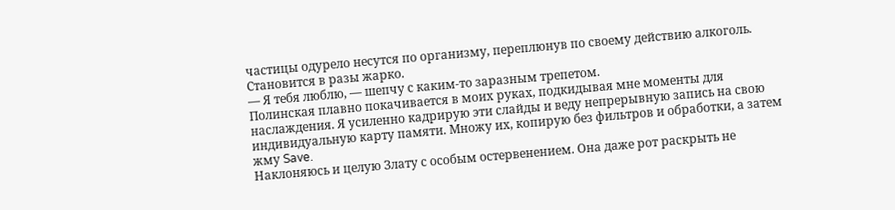частицы одурело несутся по организму, переплюнув по своему действию алкоголь. Становится в разы жарко.
— Я тебя люблю, — шепчу с каким-то заразным трепетом.
Полинская плавно покачивается в моих руках, подкидывая мне моменты для наслаждения. Я усиленно кадрирую эти слайды и веду непрерывную запись на свою индивидуальную карту памяти. Множу их, копирую без фильтров и обработки, а затем жму Save.
Наклоняюсь и целую Злату с особым остервенением. Она даже рот раскрыть не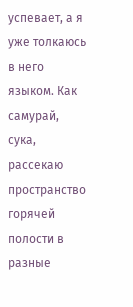успевает, а я уже толкаюсь в него языком. Как самурай, сука, рассекаю пространство горячей полости в разные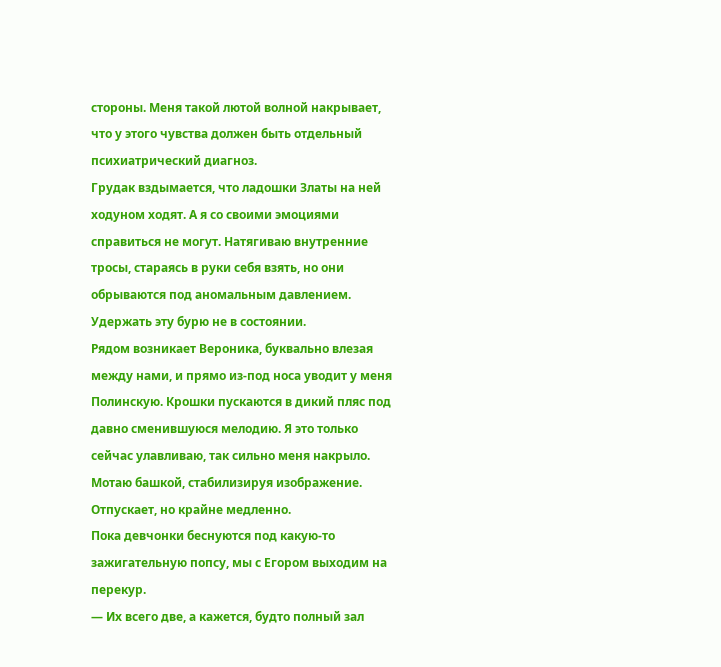стороны. Меня такой лютой волной накрывает, что у этого чувства должен быть отдельный психиатрический диагноз.
Грудак вздымается, что ладошки Златы на ней ходуном ходят. А я со своими эмоциями справиться не могут. Натягиваю внутренние тросы, стараясь в руки себя взять, но они обрываются под аномальным давлением. Удержать эту бурю не в состоянии.
Рядом возникает Вероника, буквально влезая между нами, и прямо из-под носа уводит у меня Полинскую. Крошки пускаются в дикий пляс под давно сменившуюся мелодию. Я это только сейчас улавливаю, так сильно меня накрыло.
Мотаю башкой, стабилизируя изображение. Отпускает, но крайне медленно.
Пока девчонки беснуются под какую-то зажигательную попсу, мы с Егором выходим на перекур.
— Их всего две, а кажется, будто полный зал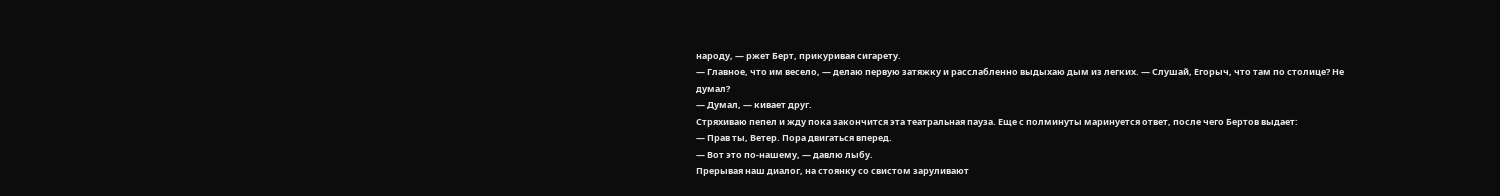народу, — ржет Берт, прикуривая сигарету.
— Главное, что им весело, — делаю первую затяжку и расслабленно выдыхаю дым из легких. — Слушай, Егорыч, что там по столице? Не думал?
— Думал, — кивает друг.
Стряхиваю пепел и жду пока закончится эта театральная пауза. Еще с полминуты маринуется ответ, после чего Бертов выдает:
— Прав ты, Ветер. Пора двигаться вперед.
— Вот это по-нашему, — давлю лыбу.
Прерывая наш диалог, на стоянку со свистом заруливают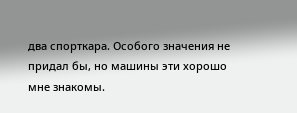два спорткара. Особого значения не придал бы, но машины эти хорошо мне знакомы.